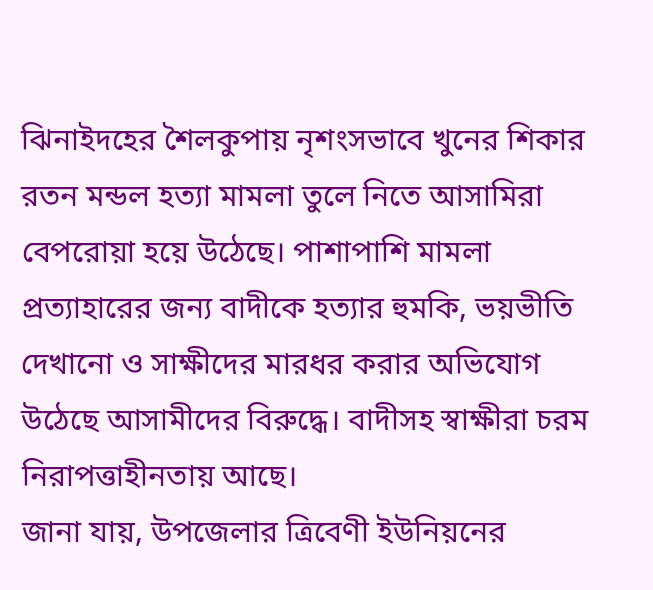ঝিনাইদহের শৈলকুপায় নৃশংসভাবে খুনের শিকার রতন মন্ডল হত্যা মামলা তুলে নিতে আসামিরা বেপরোয়া হয়ে উঠেছে। পাশাপাশি মামলা প্রত্যাহারের জন্য বাদীকে হত্যার হুমকি, ভয়ভীতি দেখানো ও সাক্ষীদের মারধর করার অভিযোগ উঠেছে আসামীদের বিরুদ্ধে। বাদীসহ স্বাক্ষীরা চরম নিরাপত্তাহীনতায় আছে।
জানা যায়, উপজেলার ত্রিবেণী ইউনিয়নের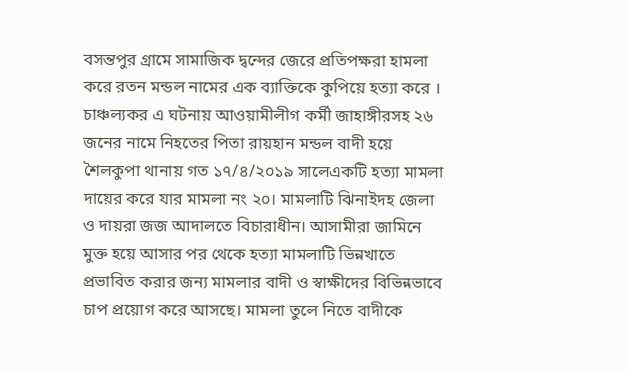বসন্তপুর গ্রামে সামাজিক দ্বন্দের জেরে প্রতিপক্ষরা হামলা করে রতন মন্ডল নামের এক ব্যাক্তিকে কুপিয়ে হত্যা করে । চাঞ্চল্যকর এ ঘটনায় আওয়ামীলীগ কর্মী জাহাঙ্গীরসহ ২৬ জনের নামে নিহতের পিতা রায়হান মন্ডল বাদী হয়ে শৈলকুপা থানায় গত ১৭/৪/২০১৯ সালেএকটি হত্যা মামলা দায়ের করে যার মামলা নং ২০। মামলাটি ঝিনাইদহ জেলা ও দায়রা জজ আদালতে বিচারাধীন। আসামীরা জামিনে মুক্ত হয়ে আসার পর থেকে হত্যা মামলাটি ভিন্নখাতে প্রভাবিত করার জন্য মামলার বাদী ও স্বাক্ষীদের বিভিন্নভাবে চাপ প্রয়োগ করে আসছে। মামলা তুলে নিতে বাদীকে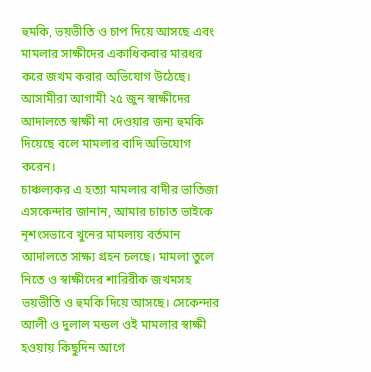হুমকি, ভয়ভীতি ও চাপ দিয়ে আসছে এবং মামলার সাক্ষীদের একাধিকবার মারধর করে জখম করার অভিযোগ উঠেছে। আসামীরা আগামী ২৫ জুন স্বাক্ষীদের আদালতে স্বাক্ষী না দেওয়ার জন্য হুমকি দিয়েছে বলে মামলার বাদি অভিযোগ করেন।
চাঞ্চল্যকর এ হত্যা মামলার বাদীর ভাতিজা এসকেন্দার জানান, আমার চাচাত ভাইকে নৃশংসভাবে খুনের মামলায় বর্তমান আদালতে সাক্ষ্য গ্রহন চলছে। মামলা তুলে নিতে ও স্বাক্ষীদের শারিরীক জখমসহ ভয়ভীতি ও হুমকি দিয়ে আসছে। সেকেন্দার আলী ও দুলাল মন্ডল ওই মামলার স্বাক্ষী হওয়ায় কিছুদিন আগে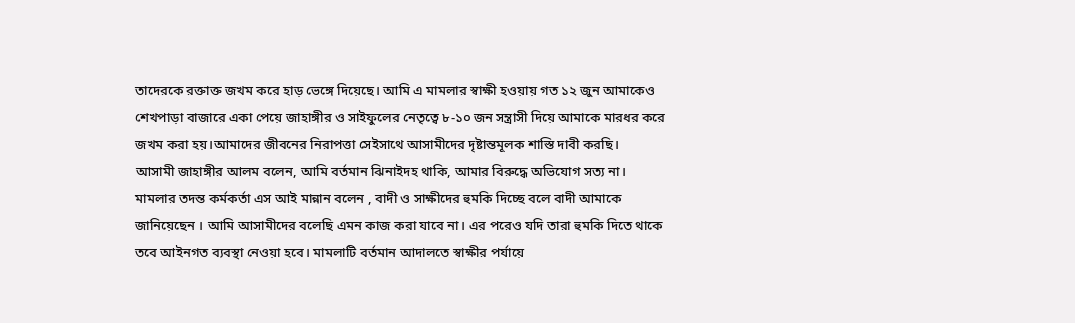তাদেরকে রক্তাক্ত জখম করে হাড় ভেঙ্গে দিয়েছে। আমি এ মামলার স্বাক্ষী হওয়ায় গত ১২ জুন আমাকেও শেখপাড়া বাজারে একা পেয়ে জাহাঙ্গীর ও সাইফুলের নেতৃত্বে ৮-১০ জন সন্ত্রাসী দিয়ে আমাকে মারধর করে জখম করা হয়।আমাদের জীবনের নিরাপত্তা সেইসাথে আসামীদের দৃষ্টান্তমূলক শাস্তি দাবী করছি।
আসামী জাহাঙ্গীর আলম বলেন, আমি বর্তমান ঝিনাইদহ থাকি, আমার বিরুদ্ধে অভিযোগ সত্য না।
মামলার তদন্ত কর্মকর্তা এস আই মান্নান বলেন , বাদী ও সাক্ষীদের হুমকি দিচ্ছে বলে বাদী আমাকে জানিয়েছেন । আমি আসামীদের বলেছি এমন কাজ করা যাবে না। এর পরেও যদি তারা হুমকি দিতে থাকে তবে আইনগত ব্যবস্থা নেওয়া হবে। মামলাটি বর্তমান আদালতে স্বাক্ষীর পর্যায়ে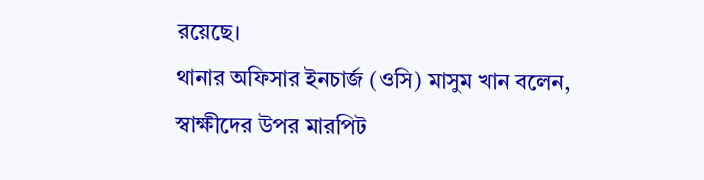রয়েছে।
থানার অফিসার ইনচার্জ (ওসি) মাসুম খান বলেন, স্বাক্ষীদের উপর মারপিট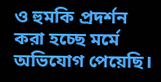ও হুমকি প্রদর্শন করা হচ্ছে মর্মে অভিযোগ পেয়েছি।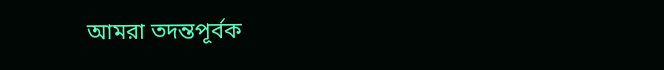আমরা তদন্তপূর্বক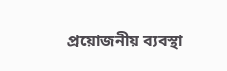প্রয়োজনীয় ব্যবস্থা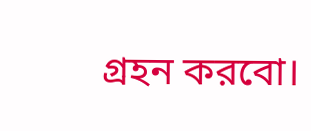গ্রহন করবো।